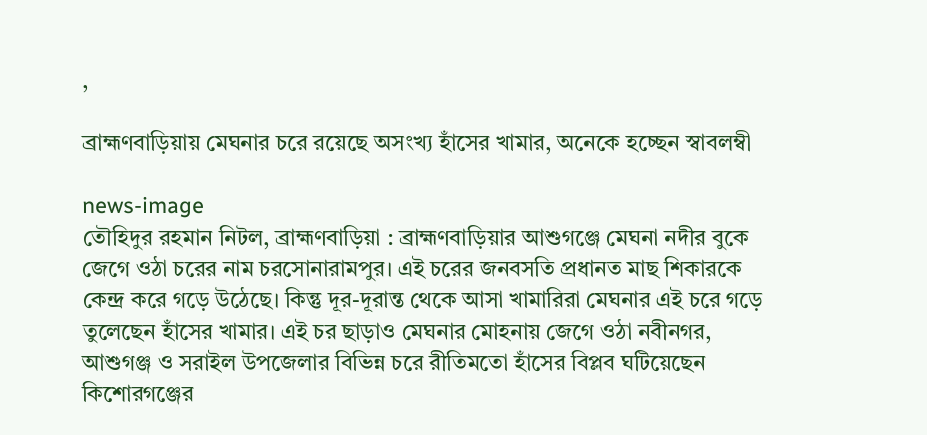,

ব্রাহ্মণবাড়িয়ায় মেঘনার চরে রয়েছে অসংখ্য হাঁসের খামার, অনেকে হচ্ছেন স্বাবলম্বী

news-image
তৌহিদুর রহমান নিটল, ব্রাহ্মণবাড়িয়া : ব্রাহ্মণবাড়িয়ার আশুগঞ্জে মেঘনা নদীর বুকে জেগে ওঠা চরের নাম চরসোনারামপুর। এই চরের জনবসতি প্রধানত মাছ শিকারকে কেন্দ্র করে গড়ে উঠেছে। কিন্তু দূর-দূরান্ত থেকে আসা খামারিরা মেঘনার এই চরে গড়ে তুলেছেন হাঁসের খামার। এই চর ছাড়াও মেঘনার মোহনায় জেগে ওঠা নবীনগর, আশুগঞ্জ ও সরাইল উপজেলার বিভিন্ন চরে রীতিমতো হাঁসের বিপ্লব ঘটিয়েছেন কিশোরগঞ্জের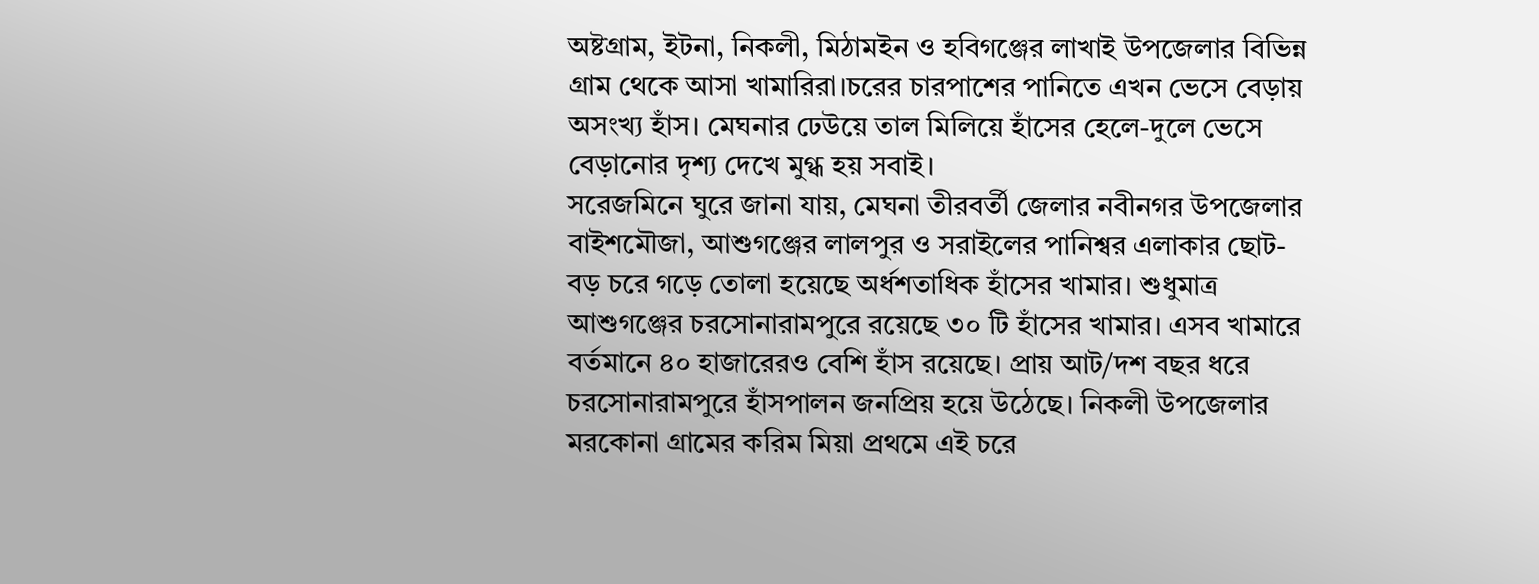অষ্টগ্রাম, ইটনা, নিকলী, মিঠামইন ও হবিগঞ্জের লাখাই উপজেলার বিভিন্ন গ্রাম থেকে আসা খামারিরা।চরের চারপাশের পানিতে এখন ভেসে বেড়ায় অসংখ্য হাঁস। মেঘনার ঢেউয়ে তাল মিলিয়ে হাঁসের হেলে-দুলে ভেসে বেড়ানোর দৃশ্য দেখে মুগ্ধ হয় সবাই।
সরেজমিনে ঘুরে জানা যায়, মেঘনা তীরবর্তী জেলার নবীনগর উপজেলার বাইশমৌজা, আশুগঞ্জের লালপুর ও সরাইলের পানিশ্বর এলাকার ছোট-বড় চরে গড়ে তোলা হয়েছে অর্ধশতাধিক হাঁসের খামার। শুধুমাত্র আশুগঞ্জের চরসোনারামপুরে রয়েছে ৩০ টি হাঁসের খামার। এসব খামারে বর্তমানে ৪০ হাজারেরও বেশি হাঁস রয়েছে। প্রায় আট/দশ বছর ধরে চরসোনারামপুরে হাঁসপালন জনপ্রিয় হয়ে উঠেছে। নিকলী উপজেলার মরকোনা গ্রামের করিম মিয়া প্রথমে এই চরে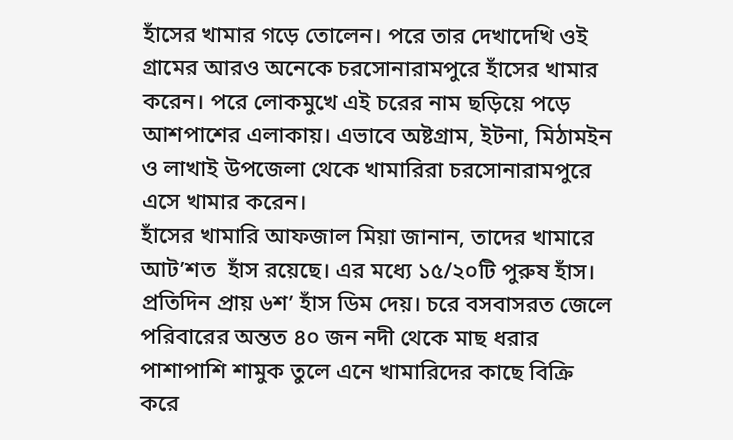হাঁসের খামার গড়ে তোলেন। পরে তার দেখাদেখি ওই গ্রামের আরও অনেকে চরসোনারামপুরে হাঁসের খামার করেন। পরে লোকমুখে এই চরের নাম ছড়িয়ে পড়ে আশপাশের এলাকায়। এভাবে অষ্টগ্রাম, ইটনা, মিঠামইন ও লাখাই উপজেলা থেকে খামারিরা চরসোনারামপুরে এসে খামার করেন।
হাঁসের খামারি আফজাল মিয়া জানান, তাদের খামারে আট’শত  হাঁস রয়েছে। এর মধ্যে ১৫/২০টি পুরুষ হাঁস। প্রতিদিন প্রায় ৬শ’ হাঁস ডিম দেয়। চরে বসবাসরত জেলে পরিবারের অন্তত ৪০ জন নদী থেকে মাছ ধরার পাশাপাশি শামুক তুলে এনে খামারিদের কাছে বিক্রি করে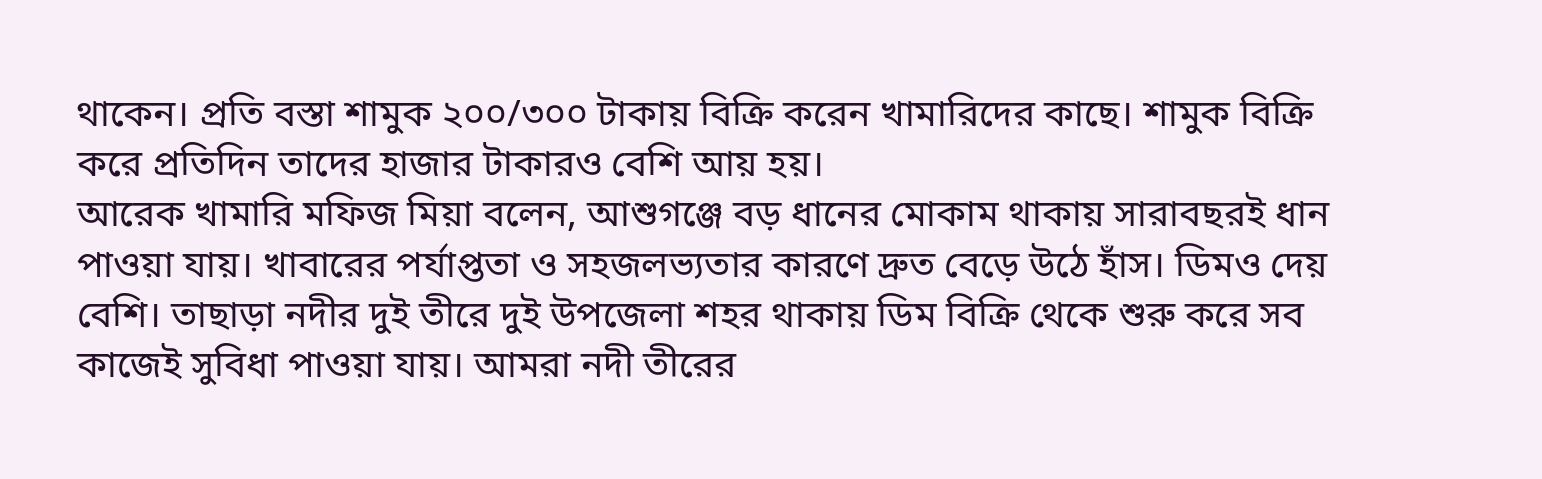থাকেন। প্রতি বস্তা শামুক ২০০/৩০০ টাকায় বিক্রি করেন খামারিদের কাছে। শামুক বিক্রি করে প্রতিদিন তাদের হাজার টাকারও বেশি আয় হয়।
আরেক খামারি মফিজ মিয়া বলেন, আশুগঞ্জে বড় ধানের মোকাম থাকায় সারাবছরই ধান পাওয়া যায়। খাবারের পর্যাপ্ততা ও সহজলভ্যতার কারণে দ্রুত বেড়ে উঠে হাঁস। ডিমও দেয় বেশি। তাছাড়া নদীর দুই তীরে দুই উপজেলা শহর থাকায় ডিম বিক্রি থেকে শুরু করে সব কাজেই সুবিধা পাওয়া যায়। আমরা নদী তীরের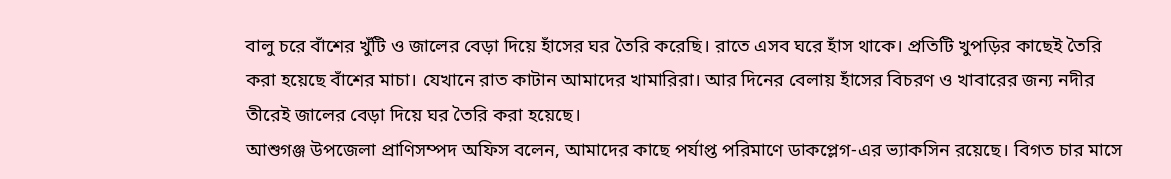বালু চরে বাঁশের খুঁটি ও জালের বেড়া দিয়ে হাঁসের ঘর তৈরি করেছি। রাতে এসব ঘরে হাঁস থাকে। প্রতিটি খুপড়ির কাছেই তৈরি করা হয়েছে বাঁশের মাচা। যেখানে রাত কাটান আমাদের খামারিরা। আর দিনের বেলায় হাঁসের বিচরণ ও খাবারের জন্য নদীর তীরেই জালের বেড়া দিয়ে ঘর তৈরি করা হয়েছে।
আশুগঞ্জ উপজেলা প্রাণিসম্পদ অফিস বলেন, আমাদের কাছে পর্যাপ্ত পরিমাণে ডাকপ্লেগ-এর ভ্যাকসিন রয়েছে। বিগত চার মাসে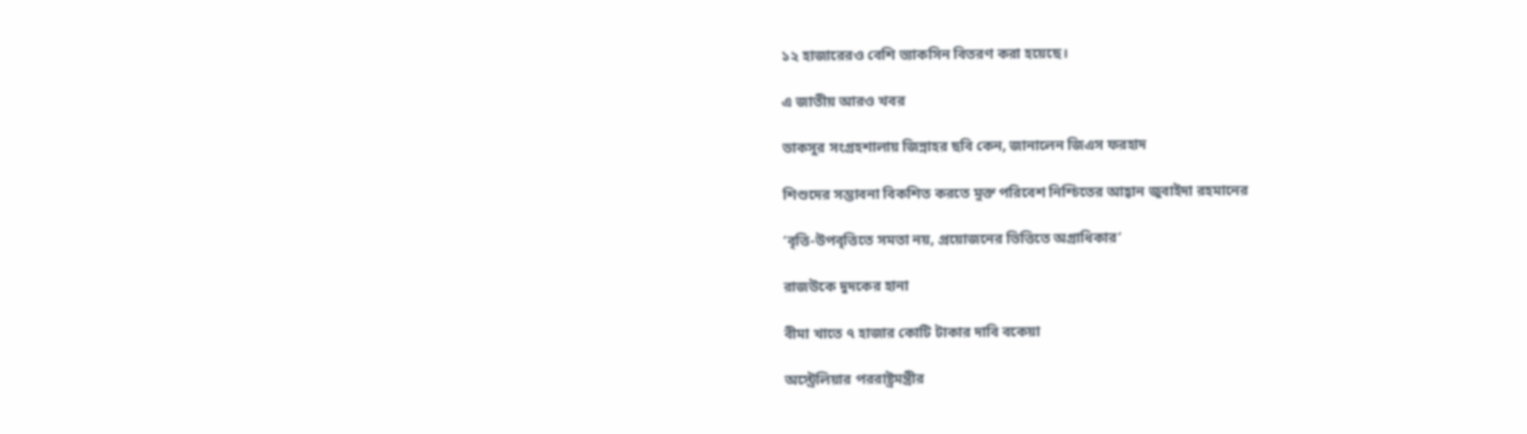১২ হাজারেরও বেশি ভ্যাকসিন বিতরণ করা হয়েছে।

এ জাতীয় আরও খবর

ডাকসুর সংগ্রহশালায় জিন্নাহর ছবি কেন, জানালেন জিএস ফরহাদ

শিশুদের সম্ভাবনা বিকশিত করতে মুক্ত পরিবেশ নিশ্চিতের আহ্বান জুবাইদা রহমানের

‘বৃত্তি-উপবৃত্তিতে সমতা নয়, প্রয়োজনের ভিত্তিতে অগ্রাধিকার’

রাজউকে দুদকের হানা

বীমা খাতে ৭ হাজার কোটি টাকার দাবি বকেয়া

অস্ট্রেলিয়ার পররাষ্ট্রমন্ত্রীর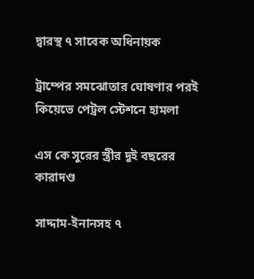দ্বারস্থ ৭ সাবেক অধিনায়ক

ট্রাম্পের সমঝোতার ঘোষণার পরই কিয়েভে পেট্রল স্টেশনে হামলা

এস কে সুরের স্ত্রীর দুই বছরের কারাদণ্ড

সাদ্দাম-ইনানসহ ৭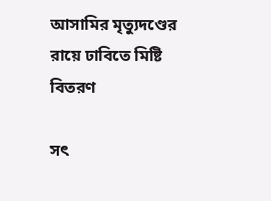আসামির মৃত্যুদণ্ডের রায়ে ঢাবিতে মিষ্টি বিতরণ

সৎ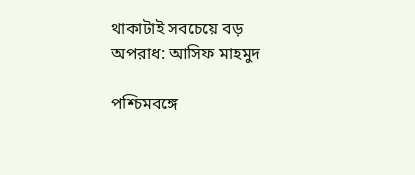থাকাটাই সবচেয়ে বড় অপরাধ: আসিফ মাহমুদ

পশ্চিমবঙ্গে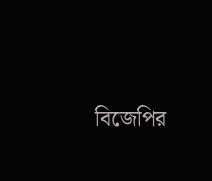বিজেপির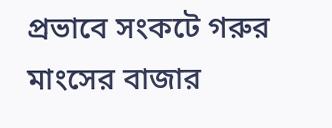প্রভাবে সংকটে গরুর মাংসের বাজার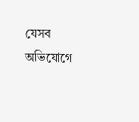যেসব অভিযোগে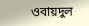ওবায়দুল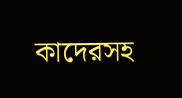কাদেরসহ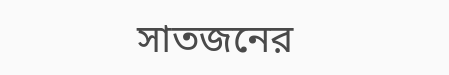সাতজনের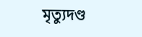মৃত্যুদণ্ড